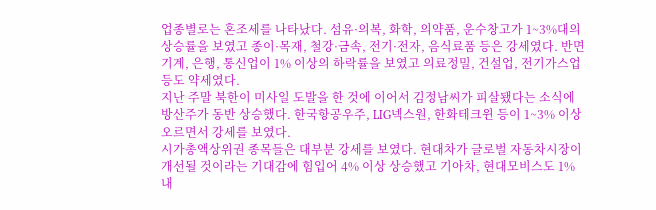업종별로는 혼조세를 나타났다. 섬유·의복, 화학, 의약품, 운수창고가 1~3%대의 상승률을 보였고 종이·목재, 철강·금속, 전기·전자, 음식료품 등은 강세였다. 반면 기계, 은행, 통신업이 1% 이상의 하락률을 보였고 의료정밀, 건설업, 전기가스업 등도 약세였다.
지난 주말 북한이 미사일 도발을 한 것에 이어서 김정남씨가 피살됐다는 소식에 방산주가 동반 상승했다. 한국항공우주, LIG넥스원, 한화테크윈 등이 1~3% 이상 오르면서 강세를 보였다.
시가총액상위권 종목들은 대부분 강세를 보였다. 현대차가 글로벌 자동차시장이 개선될 것이라는 기대감에 힘입어 4% 이상 상승했고 기아차, 현대모비스도 1% 내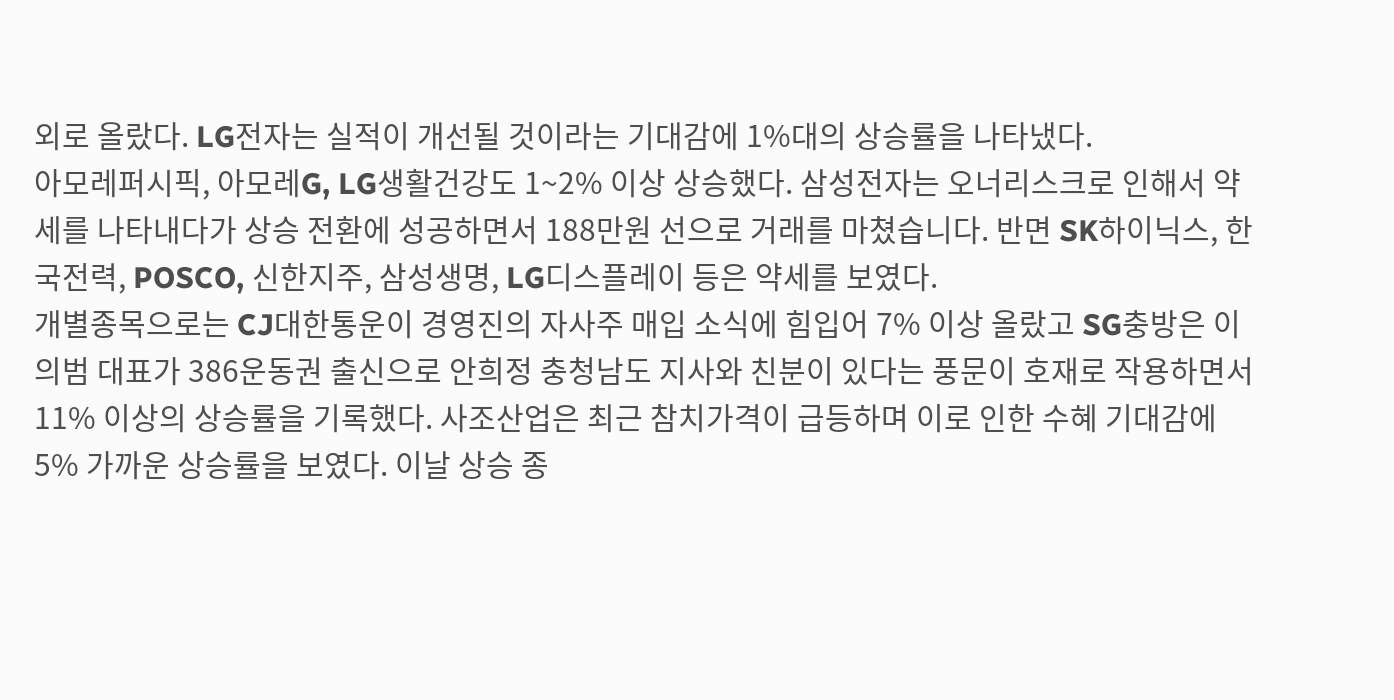외로 올랐다. LG전자는 실적이 개선될 것이라는 기대감에 1%대의 상승률을 나타냈다.
아모레퍼시픽, 아모레G, LG생활건강도 1~2% 이상 상승했다. 삼성전자는 오너리스크로 인해서 약세를 나타내다가 상승 전환에 성공하면서 188만원 선으로 거래를 마쳤습니다. 반면 SK하이닉스, 한국전력, POSCO, 신한지주, 삼성생명, LG디스플레이 등은 약세를 보였다.
개별종목으로는 CJ대한통운이 경영진의 자사주 매입 소식에 힘입어 7% 이상 올랐고 SG충방은 이의범 대표가 386운동권 출신으로 안희정 충청남도 지사와 친분이 있다는 풍문이 호재로 작용하면서 11% 이상의 상승률을 기록했다. 사조산업은 최근 참치가격이 급등하며 이로 인한 수혜 기대감에 5% 가까운 상승률을 보였다. 이날 상승 종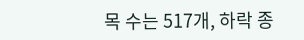목 수는 517개, 하락 종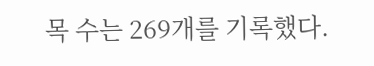목 수는 269개를 기록했다.